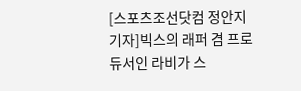[스포츠조선닷컴 정안지 기자]빅스의 래퍼 겸 프로듀서인 라비가 스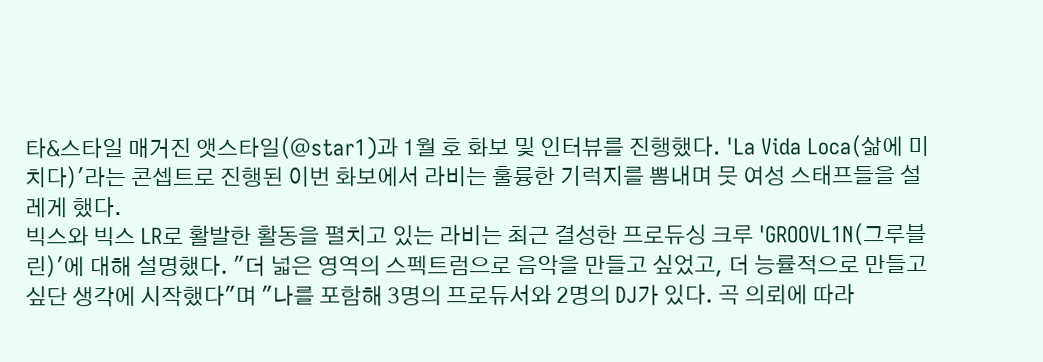타&스타일 매거진 앳스타일(@star1)과 1월 호 화보 및 인터뷰를 진행했다. 'La Vida Loca(삶에 미치다)'라는 콘셉트로 진행된 이번 화보에서 라비는 훌륭한 기럭지를 뽐내며 뭇 여성 스태프들을 설레게 했다.
빅스와 빅스 LR로 활발한 활동을 펼치고 있는 라비는 최근 결성한 프로듀싱 크루 'GROOVL1N(그루블린)'에 대해 설명했다. "더 넓은 영역의 스펙트럼으로 음악을 만들고 싶었고, 더 능률적으로 만들고 싶단 생각에 시작했다"며 "나를 포함해 3명의 프로듀서와 2명의 DJ가 있다. 곡 의뢰에 따라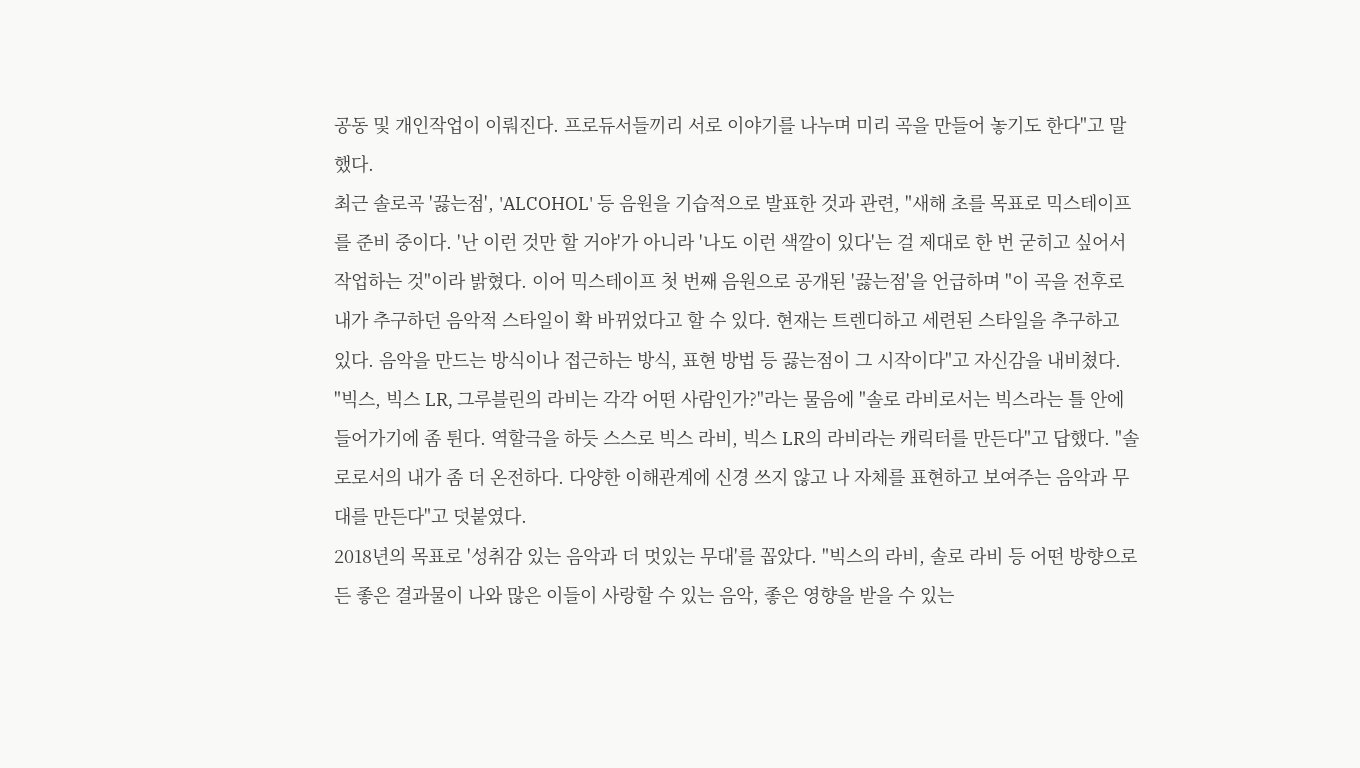공동 및 개인작업이 이뤄진다. 프로듀서들끼리 서로 이야기를 나누며 미리 곡을 만들어 놓기도 한다"고 말했다.
최근 솔로곡 '끓는점', 'ALCOHOL' 등 음원을 기습적으로 발표한 것과 관련, "새해 초를 목표로 믹스테이프를 준비 중이다. '난 이런 것만 할 거야'가 아니라 '나도 이런 색깔이 있다'는 걸 제대로 한 번 굳히고 싶어서 작업하는 것"이라 밝혔다. 이어 믹스테이프 첫 번째 음원으로 공개된 '끓는점'을 언급하며 "이 곡을 전후로 내가 추구하던 음악적 스타일이 확 바뀌었다고 할 수 있다. 현재는 트렌디하고 세련된 스타일을 추구하고 있다. 음악을 만드는 방식이나 접근하는 방식, 표현 방법 등 끓는점이 그 시작이다"고 자신감을 내비쳤다.
"빅스, 빅스 LR, 그루블린의 라비는 각각 어떤 사람인가?"라는 물음에 "솔로 라비로서는 빅스라는 틀 안에 들어가기에 좀 튄다. 역할극을 하듯 스스로 빅스 라비, 빅스 LR의 라비라는 캐릭터를 만든다"고 답했다. "솔로로서의 내가 좀 더 온전하다. 다양한 이해관계에 신경 쓰지 않고 나 자체를 표현하고 보여주는 음악과 무대를 만든다"고 덧붙였다.
2018년의 목표로 '성취감 있는 음악과 더 멋있는 무대'를 꼽았다. "빅스의 라비, 솔로 라비 등 어떤 방향으로든 좋은 결과물이 나와 많은 이들이 사랑할 수 있는 음악, 좋은 영향을 받을 수 있는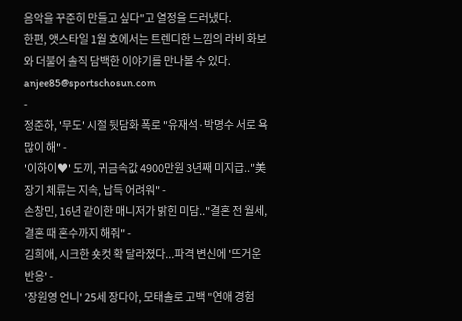음악을 꾸준히 만들고 싶다"고 열정을 드러냈다.
한편, 앳스타일 1월 호에서는 트렌디한 느낌의 라비 화보와 더불어 솔직 담백한 이야기를 만나볼 수 있다.
anjee85@sportschosun.com
-
정준하, '무도' 시절 뒷담화 폭로 "유재석·박명수 서로 욕 많이 해" -
'이하이♥' 도끼, 귀금속값 4900만원 3년째 미지급.."美 장기 체류는 지속, 납득 어려워" -
손창민, 16년 같이한 매니저가 밝힌 미담.."결혼 전 월세, 결혼 때 혼수까지 해줘" -
김희애, 시크한 숏컷 확 달라졌다...파격 변신에 '뜨거운 반응' -
'장원영 언니' 25세 장다아, 모태솔로 고백 "연애 경험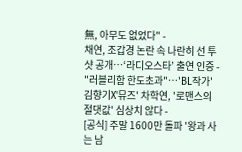無, 아무도 없었다" -
채연, 조갑경 논란 속 나란히 선 투샷 공개…‘라디오스타’ 출연 인증 -
"러블리함 한도초과"…'BL작가' 김향기X'뮤즈' 차학연, '로맨스의 절댓값' 심상치 않다 -
[공식] 주말 1600만 돌파 '왕과 사는 남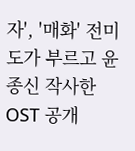자', '매화' 전미도가 부르고 윤종신 작사한 OST 공개